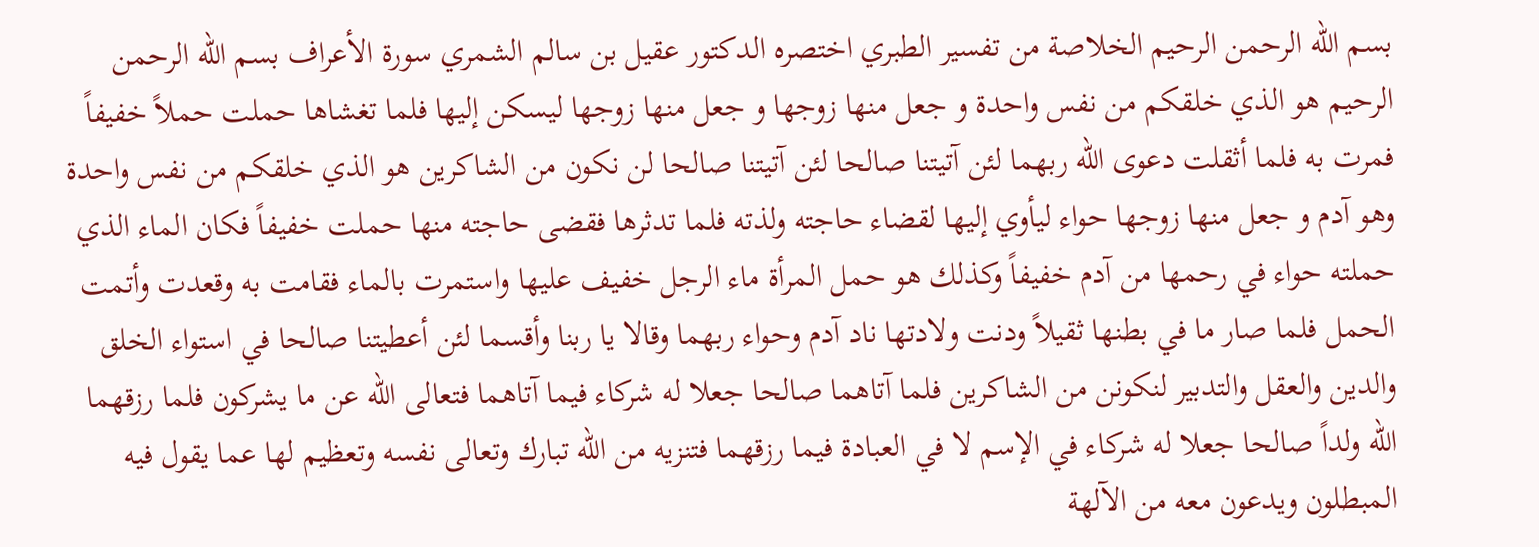بسم الله الرحمن الرحيم الخلاصة من تفسير الطبري اختصره الدكتور عقيل بن سالم الشمري سورة الأعراف بسم الله الرحمن الرحيم هو الذي خلقكم من نفس واحدة و جعل منها زوجها و جعل منها زوجها ليسكن إليها فلما تغشاها حملت حملاً خفيفاً فمرت به فلما أثقلت دعوى الله ربهما لئن آتيتنا صالحا لئن آتيتنا صالحا لن نكون من الشاكرين هو الذي خلقكم من نفس واحدة وهو آدم و جعل منها زوجها حواء ليأوي إليها لقضاء حاجته ولذته فلما تدثرها فقضى حاجته منها حملت خفيفاً فكان الماء الذي حملته حواء في رحمها من آدم خفيفاً وكذلك هو حمل المرأة ماء الرجل خفيف عليها واستمرت بالماء فقامت به وقعدت وأتمت الحمل فلما صار ما في بطنها ثقيلاً ودنت ولادتها ناد آدم وحواء ربهما وقالا يا ربنا وأقسما لئن أعطيتنا صالحا في استواء الخلق والدين والعقل والتدبير لنكونن من الشاكرين فلما آتاهما صالحا جعلا له شركاء فيما آتاهما فتعالى الله عن ما يشركون فلما رزقهما الله ولداً صالحا جعلا له شركاء في الإسم لا في العبادة فيما رزقهما فتنزيه من الله تبارك وتعالى نفسه وتعظيم لها عما يقول فيه المبطلون ويدعون معه من الآلهة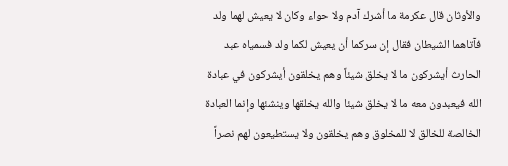والأوثان قال عكرمة ما أشرك آدم ولا حواء وكان لا يعيش لهما ولد فآتاهما الشيطان فقال إن سركما أن يعيش لكما ولد فسمياه عبد الحارث أيشركون ما لا يخلق شيئاً وهم يخلقون أيشركون في عبادة الله فيعبدون معه ما لا يخلق شيئا والله يخلقها وينشئها وإنما العبادة الخالصة للخالق لا للمخلوق وهم يخلقون ولا يستطيعون لهم نصراً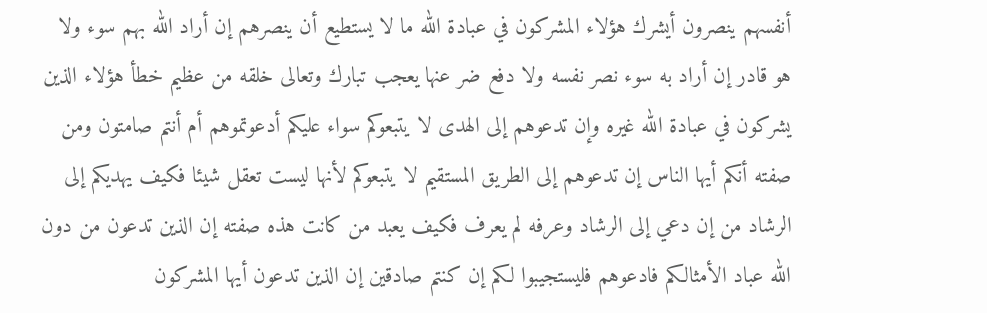أنفسهم ينصرون أيشرك هؤلاء المشركون في عبادة الله ما لا يستطيع أن ينصرهم إن أراد الله بهم سوء ولا هو قادر إن أراد به سوء نصر نفسه ولا دفع ضر عنها يعجب تبارك وتعالى خلقه من عظيم خطأ هؤلاء الذين يشركون في عبادة الله غيره وإن تدعوهم إلى الهدى لا يتبعوكم سواء عليكم أدعوتموهم أم أنتم صامتون ومن صفته أنكم أيها الناس إن تدعوهم إلى الطريق المستقيم لا يتبعوكم لأنها ليست تعقل شيئا فكيف يهديكم إلى الرشاد من إن دعي إلى الرشاد وعرفه لم يعرف فكيف يعبد من كانت هذه صفته إن الذين تدعون من دون الله عباد الأمثالكم فادعوهم فليستجيبوا لكم إن كنتم صادقين إن الذين تدعون أيها المشركون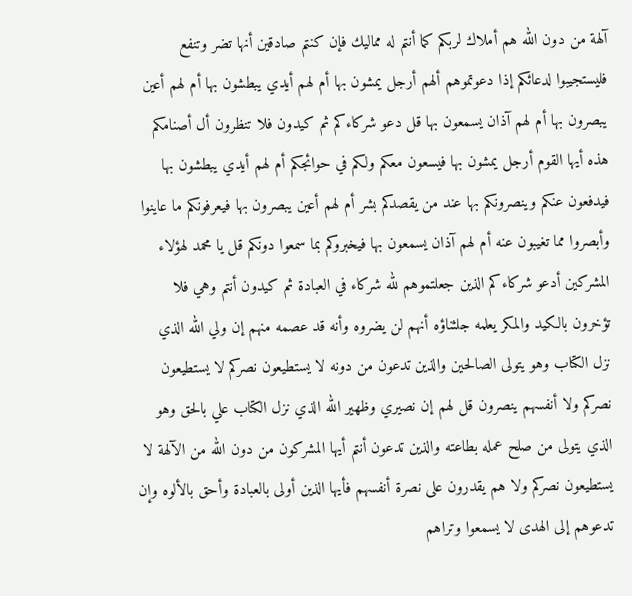آلهة من دون الله هم أملاك لربكم كما أنتم له مماليك فإن كنتم صادقين أنها تضر وتنفع فليستجيبوا لدعائكم إذا دعوتموهم ألهم أرجل يمشون بها أم لهم أيدي يبطشون بها أم لهم أعين يبصرون بها أم لهم آذان يسمعون بها قل دعو شركاءكم ثم كيدون فلا تنظرون أل أصنامكم هذه أيها القوم أرجل يمشون بها فيسعون معكم ولكم في حوائجكم أم لهم أيدي يبطشون بها فيدفعون عنكم وينصرونكم بها عند من يقصدكم بشر أم لهم أعين يبصرون بها فيعرفونكم ما عاينوا وأبصروا مما تغيبون عنه أم لهم آذان يسمعون بها فيخبروكم بما سمعوا دونكم قل يا محمد لهؤلاء المشركين أدعو شركاءكم الذين جعلتموهم لله شركاء في العبادة ثم كيدون أنتم وهي فلا تؤخرون بالكيد والمكر يعلمه جلثناؤه أنهم لن يضروه وأنه قد عصمه منهم إن ولي الله الذي نزل الكتاب وهو يتولى الصالحين والذين تدعون من دونه لا يستطيعون نصركم لا يستطيعون نصركم ولا أنفسهم ينصرون قل لهم إن نصيري وظهير الله الذي نزل الكتاب علي بالحق وهو الذي يتولى من صلح عمله بطاعته والذين تدعون أنتم أيها المشركون من دون الله من الآلهة لا يستطيعون نصركم ولا هم يقدرون على نصرة أنفسهم فأيها الذين أولى بالعبادة وأحق بالألوه وإن تدعوهم إلى الهدى لا يسمعوا وتراهم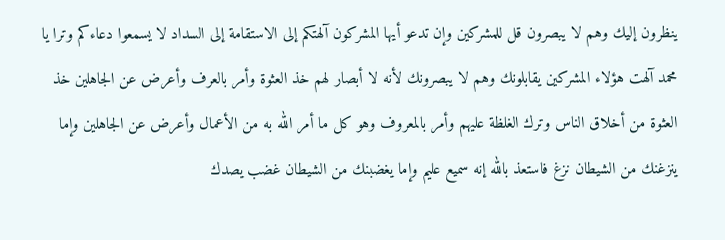ينظرون إليك وهم لا يبصرون قل للمشركين وإن تدعو أيها المشركون آلهتكم إلى الاستقامة إلى السداد لا يسمعوا دعاءكم وترا يا محمد آلهت هؤلاء المشركين يقابلونك وهم لا يبصرونك لأنه لا أبصار لهم خذ العثوة وأمر بالعرف وأعرض عن الجاهلين خذ العثوة من أخلاق الناس وترك الغلظة عليهم وأمر بالمعروف وهو كل ما أمر الله به من الأعمال وأعرض عن الجاهلين وإما ينزغنك من الشيطان نزغ فاستعذ بالله إنه سميع عليم وإما يغضبنك من الشيطان غضب يصدك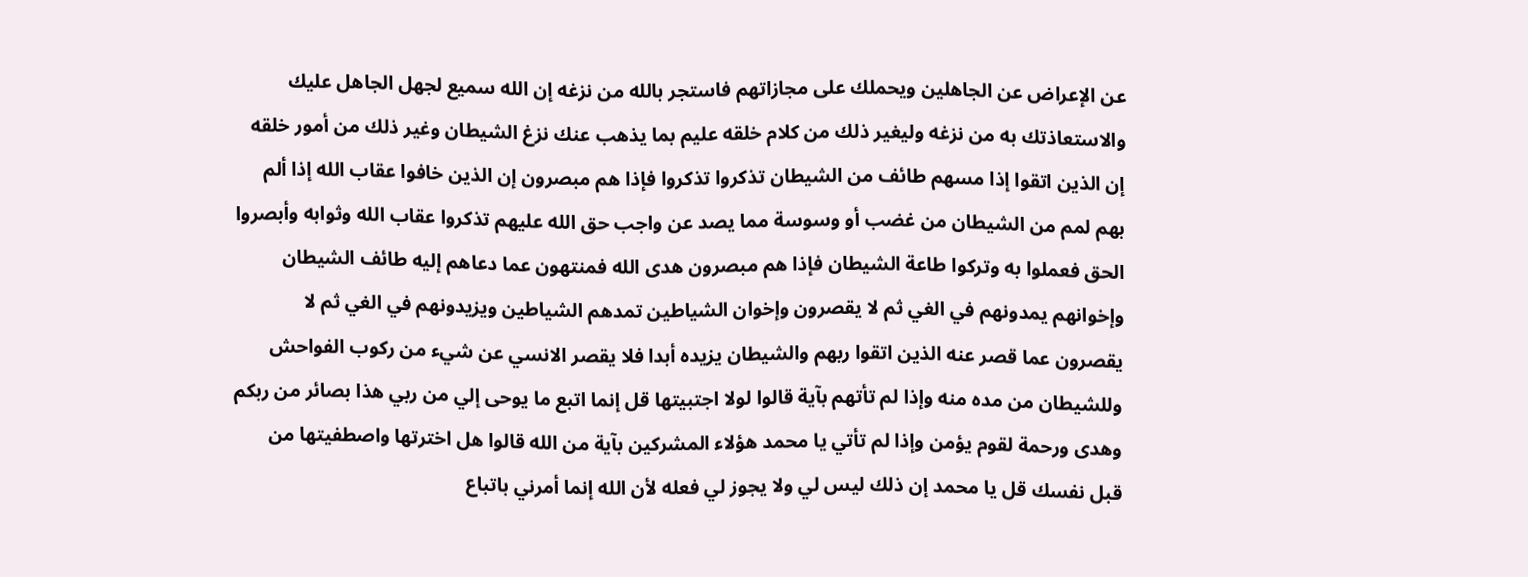عن الإعراض عن الجاهلين ويحملك على مجازاتهم فاستجر بالله من نزغه إن الله سميع لجهل الجاهل عليك والاستعاذتك به من نزغه وليغير ذلك من كلام خلقه عليم بما يذهب عنك نزغ الشيطان وغير ذلك من أمور خلقه إن الذين اتقوا إذا مسهم طائف من الشيطان تذكروا تذكروا فإذا هم مبصرون إن الذين خافوا عقاب الله إذا ألم بهم لمم من الشيطان من غضب أو وسوسة مما يصد عن واجب حق الله عليهم تذكروا عقاب الله وثوابه وأبصروا الحق فعملوا به وتركوا طاعة الشيطان فإذا هم مبصرون هدى الله فمنتهون عما دعاهم إليه طائف الشيطان وإخوانهم يمدونهم في الغي ثم لا يقصرون وإخوان الشياطين تمدهم الشياطين ويزيدونهم في الغي ثم لا يقصرون عما قصر عنه الذين اتقوا ربهم والشيطان يزيده أبدا فلا يقصر الانسي عن شيء من ركوب الفواحش وللشيطان من مده منه وإذا لم تأتهم بآية قالوا لولا اجتبيتها قل إنما اتبع ما يوحى إلي من ربي هذا بصائر من ربكم وهدى ورحمة لقوم يؤمن وإذا لم تأتي يا محمد هؤلاء المشركين بآية من الله قالوا هل اخترتها واصطفيتها من قبل نفسك قل يا محمد إن ذلك ليس لي ولا يجوز لي فعله لأن الله إنما أمرني باتباع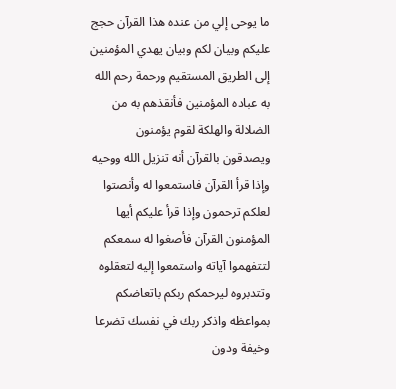ما يوحى إلي من عنده هذا القرآن حجج عليكم وبيان لكم وبيان يهدي المؤمنين إلى الطريق المستقيم ورحمة رحم الله به عباده المؤمنين فأنقذهم به من الضلالة والهلكة لقوم يؤمنون ويصدقون بالقرآن أنه تنزيل الله ووحيه وإذا قرأ القرآن فاستمعوا له وأنصتوا لعلكم ترحمون وإذا قرأ عليكم أيها المؤمنون القرآن فأصغوا له سمعكم لتتفهموا آياته واستمعوا إليه لتعقلوه وتتدبروه ليرحمكم ربكم باتعاضكم بمواعظه واذكر ربك في نفسك تضرعا وخيفة ودون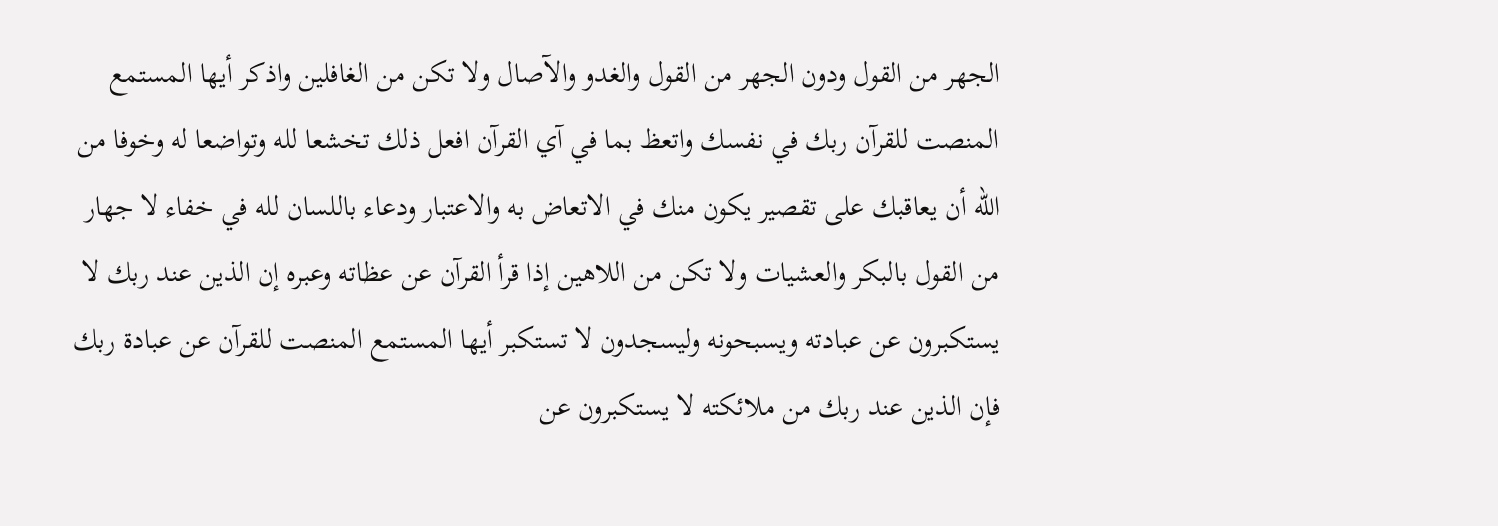الجهر من القول ودون الجهر من القول والغدو والآصال ولا تكن من الغافلين واذكر أيها المستمع المنصت للقرآن ربك في نفسك واتعظ بما في آي القرآن افعل ذلك تخشعا لله وتواضعا له وخوفا من الله أن يعاقبك على تقصير يكون منك في الاتعاض به والاعتبار ودعاء باللسان لله في خفاء لا جهار من القول بالبكر والعشيات ولا تكن من اللاهين إذا قرأ القرآن عن عظاته وعبره إن الذين عند ربك لا يستكبرون عن عبادته ويسبحونه وليسجدون لا تستكبر أيها المستمع المنصت للقرآن عن عبادة ربك فإن الذين عند ربك من ملائكته لا يستكبرون عن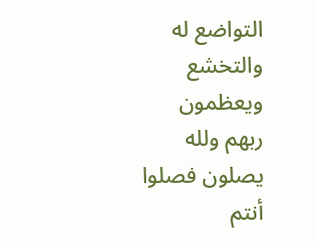التواضع له والتخشع ويعظمون ربهم ولله يصلون فصلوا أنتم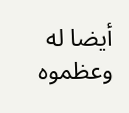أيضا له وعظموه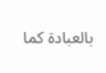بالعبادة كما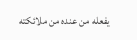يفعله من عنده من ملائكته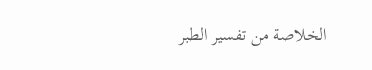الخلاصة من تفسير الطبر